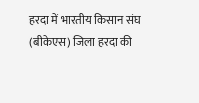हरदा में भारतीय किसान संघ (बीकेएस) जिला हरदा की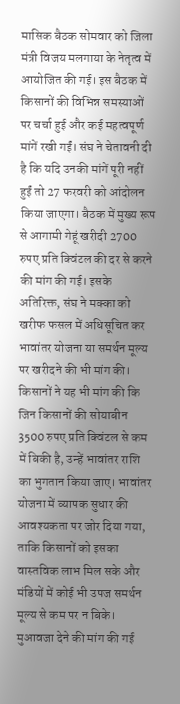मासिक बैठक सोमवार को जिला मंत्री विजय मलगाया के नेतृत्व में आयोजित की गई। इस बैठक में किसानों की विभिन्न समस्याओं पर चर्चा हुई और कई महत्वपूर्ण मांगें रखी गईं। संघ ने चेतावनी दी है कि यदि उनकी मांगें पूरी नहीं हुईं तो 27 फरवरी को आंदोलन किया जाएगा। बैठक में मुख्य रूप से आगामी गेहूं खरीदी 2700 रुपए प्रति क्विंटल की दर से करने की मांग की गई। इसके अतिरिक्त, संघ ने मक्का को खरीफ फसल में अधिसूचित कर भावांतर योजना या समर्थन मूल्य पर खरीदने की भी मांग की। किसानों ने यह भी मांग की कि जिन किसानों की सोयाबीन 3500 रुपए प्रति क्विंटल से कम में बिकी है, उन्हें भावांतर राशि का भुगतान किया जाए। भावांतर योजना में व्यापक सुधार की आवश्यकता पर जोर दिया गया, ताकि किसानों को इसका वास्तविक लाभ मिल सके और मंडियों में कोई भी उपज समर्थन मूल्य से कम पर न बिके। मुआवजा देने की मांग की गई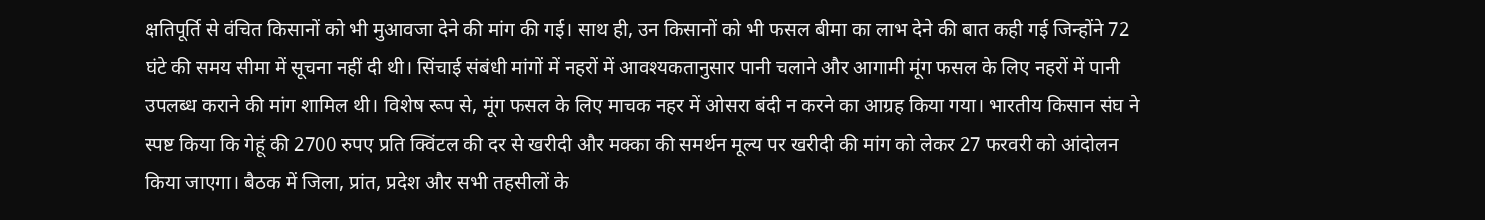क्षतिपूर्ति से वंचित किसानों को भी मुआवजा देने की मांग की गई। साथ ही, उन किसानों को भी फसल बीमा का लाभ देने की बात कही गई जिन्होंने 72 घंटे की समय सीमा में सूचना नहीं दी थी। सिंचाई संबंधी मांगों में नहरों में आवश्यकतानुसार पानी चलाने और आगामी मूंग फसल के लिए नहरों में पानी उपलब्ध कराने की मांग शामिल थी। विशेष रूप से, मूंग फसल के लिए माचक नहर में ओसरा बंदी न करने का आग्रह किया गया। भारतीय किसान संघ ने स्पष्ट किया कि गेहूं की 2700 रुपए प्रति क्विंटल की दर से खरीदी और मक्का की समर्थन मूल्य पर खरीदी की मांग को लेकर 27 फरवरी को आंदोलन किया जाएगा। बैठक में जिला, प्रांत, प्रदेश और सभी तहसीलों के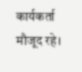कार्यकर्ता मौजूद रहे।